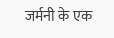जर्मनी के एक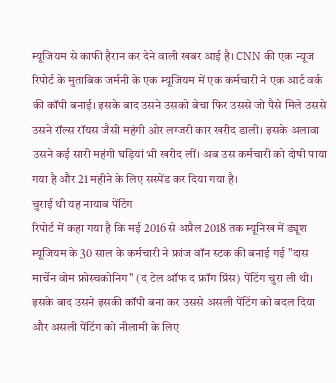म्यूजियम से काफी हैरान कर देने वाली खबर आई है। CNN की एक न्यूज रिपोर्ट के मुताबिक जर्मनी के एक म्यूजियम में एक कर्मचारी ने एक आर्ट वर्क की कॉपी बनाई। इसके बाद उसने उसको बेचा फिर उससे जो पैसे मिले उससे उसने रॉल्स रॉयस जैसी महंगी ओर लग्जरी कार खरीद डाली। इसके अलावा उसने कई सारी महंगी घड़ियां भी खरीद लीं। अब उस कर्मचारी को दोषी पाया गया है और 21 महीने के लिए सस्पेंड कर दिया गया है।
चुराई थी यह नायाब पेंटिंग
रिपोर्ट में कहा गया है कि मई 2016 से अप्रैल 2018 तक म्यूनिख में ड्यूश म्यूजियम के 30 साल के कर्मचारी ने फ्रांज वॉन स्टक की बनाई गई "दास मार्चेन वोम फ्रोस्चकोनिग" (द टेल ऑफ द फ्रॉग प्रिंस) पेंटिंग चुरा ली थी। इसके बाद उसने इसकी कॉपी बना कर उससे असली पेंटिंग को बदल दिया और असली पेंटिंग को नीलामी के लिए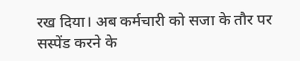रख दिया। अब कर्मचारी को सजा के तौर पर सस्पेंड करने के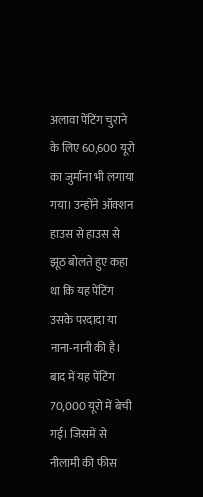अलावा पेंटिंग चुराने के लिए 60,600 यूरो का जुर्माना भी लगाया गया। उन्होंने ऑक्शन हाउस से हाउस से झूठ बोलते हुए कहा था कि यह पेंटिंग उसके परदादा या नाना-नानी की है।
बाद में यह पेंटिंग 70,000 यूरो में बेची गई। जिसमें से नीलामी की फीस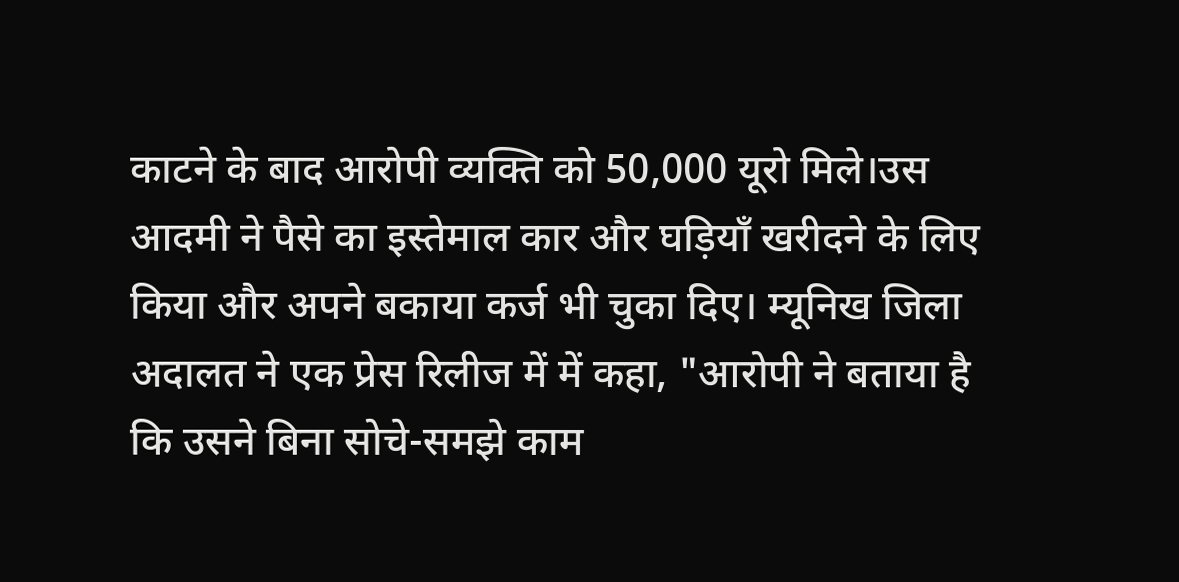काटने के बाद आरोपी व्यक्ति को 50,000 यूरो मिले।उस आदमी ने पैसे का इस्तेमाल कार और घड़ियाँ खरीदने के लिए किया और अपने बकाया कर्ज भी चुका दिए। म्यूनिख जिला अदालत ने एक प्रेस रिलीज में में कहा, "आरोपी ने बताया है कि उसने बिना सोचे-समझे काम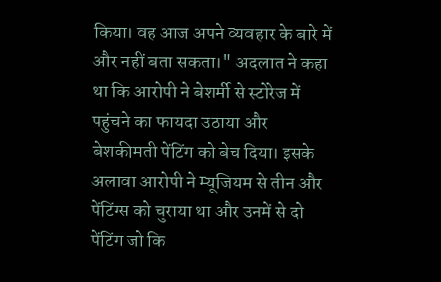किया। वह आज अपने व्यवहार के बारे में और नहीं बता सकता।" अदलात ने कहा था कि आरोपी ने बेशर्मी से स्टोरेज में पहुंचने का फायदा उठाया और बेशकीमती पेंटिंग को बेच दिया। इसके अलावा आरोपी ने म्यूजियम से तीन और पेंटिंग्स को चुराया था और उनमें से दो पेंटिंग जो कि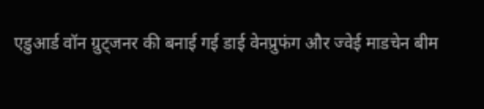एडुआर्ड वॉन ग्रुट्जनर की बनाई गई डाई वेनप्रुफंग और ज्वेई माडचेन बीम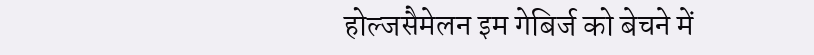होल्जसैमेलन इम गेबिर्ज को बेचने में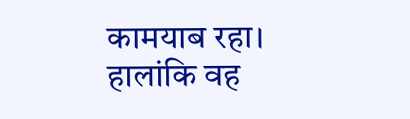कामयाब रहा। हालांकि वह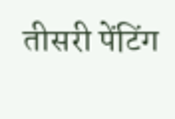तीसरी पेंटिंग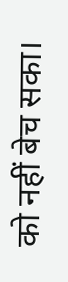को नहीं बेच सका।